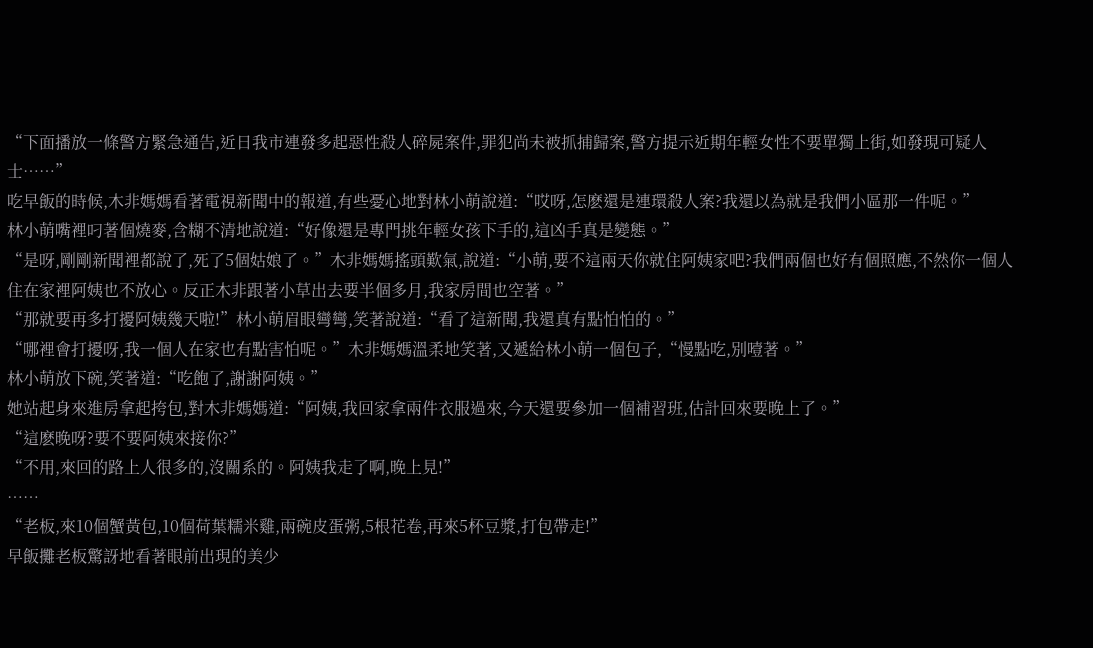“下面播放一條警方緊急通告,近日我市連發多起惡性殺人碎屍案件,罪犯尚未被抓捕歸案,警方提示近期年輕女性不要單獨上街,如發現可疑人士……”
吃早飯的時候,木非媽媽看著電視新聞中的報道,有些憂心地對林小萌說道:“哎呀,怎麽還是連環殺人案?我還以為就是我們小區那一件呢。”
林小萌嘴裡叼著個燒麥,含糊不清地說道:“好像還是專門挑年輕女孩下手的,這凶手真是變態。”
“是呀,剛剛新聞裡都說了,死了5個姑娘了。”木非媽媽搖頭歎氣,說道:“小萌,要不這兩天你就住阿姨家吧?我們兩個也好有個照應,不然你一個人住在家裡阿姨也不放心。反正木非跟著小草出去要半個多月,我家房間也空著。”
“那就要再多打擾阿姨幾天啦!”林小萌眉眼彎彎,笑著說道:“看了這新聞,我還真有點怕怕的。”
“哪裡會打擾呀,我一個人在家也有點害怕呢。”木非媽媽溫柔地笑著,又遞給林小萌一個包子,“慢點吃,別噎著。”
林小萌放下碗,笑著道:“吃飽了,謝謝阿姨。”
她站起身來進房拿起挎包,對木非媽媽道:“阿姨,我回家拿兩件衣服過來,今天還要參加一個補習班,估計回來要晚上了。”
“這麽晚呀?要不要阿姨來接你?”
“不用,來回的路上人很多的,沒關系的。阿姨我走了啊,晚上見!”
……
“老板,來10個蟹黃包,10個荷葉糯米雞,兩碗皮蛋粥,5根花卷,再來5杯豆漿,打包帶走!”
早飯攤老板驚訝地看著眼前出現的美少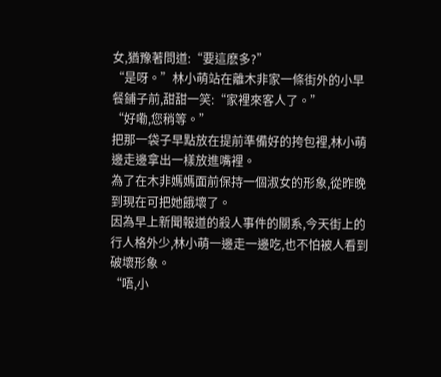女,猶豫著問道:“要這麽多?”
“是呀。”林小萌站在離木非家一條街外的小早餐鋪子前,甜甜一笑:“家裡來客人了。”
“好嘞,您稍等。”
把那一袋子早點放在提前準備好的挎包裡,林小萌邊走邊拿出一樣放進嘴裡。
為了在木非媽媽面前保持一個淑女的形象,從昨晚到現在可把她餓壞了。
因為早上新聞報道的殺人事件的關系,今天街上的行人格外少,林小萌一邊走一邊吃,也不怕被人看到破壞形象。
“唔,小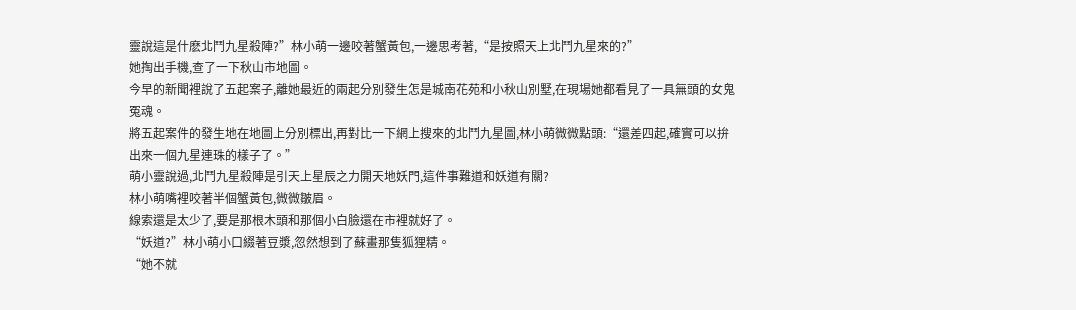靈說這是什麽北鬥九星殺陣?”林小萌一邊咬著蟹黃包,一邊思考著,“是按照天上北鬥九星來的?”
她掏出手機,查了一下秋山市地圖。
今早的新聞裡說了五起案子,離她最近的兩起分別發生怎是城南花苑和小秋山別墅,在現場她都看見了一具無頭的女鬼冤魂。
將五起案件的發生地在地圖上分別標出,再對比一下網上搜來的北鬥九星圖,林小萌微微點頭:“還差四起,確實可以拚出來一個九星連珠的樣子了。”
萌小靈說過,北鬥九星殺陣是引天上星辰之力開天地妖門,這件事難道和妖道有關?
林小萌嘴裡咬著半個蟹黃包,微微皺眉。
線索還是太少了,要是那根木頭和那個小白臉還在市裡就好了。
“妖道?”林小萌小口綴著豆漿,忽然想到了蘇畫那隻狐狸精。
“她不就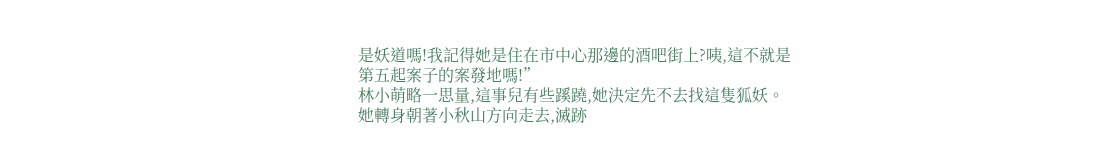是妖道嗎!我記得她是住在市中心那邊的酒吧街上?咦,這不就是第五起案子的案發地嗎!”
林小萌略一思量,這事兒有些蹊蹺,她決定先不去找這隻狐妖。
她轉身朝著小秋山方向走去,滅跡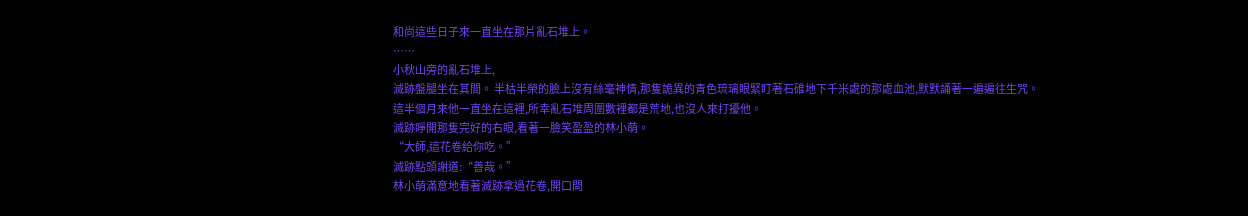和尚這些日子來一直坐在那片亂石堆上。
……
小秋山旁的亂石堆上,
滅跡盤腿坐在其間。 半枯半榮的臉上沒有絲毫神情,那隻詭異的青色琉璃眼緊盯著石碓地下千米處的那處血池,默默誦著一遍遍往生咒。
這半個月來他一直坐在這裡,所幸亂石堆周圍數裡都是荒地,也沒人來打擾他。
滅跡睜開那隻完好的右眼,看著一臉笑盈盈的林小萌。
“大師,這花卷給你吃。”
滅跡點頭謝道:“善哉。”
林小萌滿意地看著滅跡拿過花卷,開口問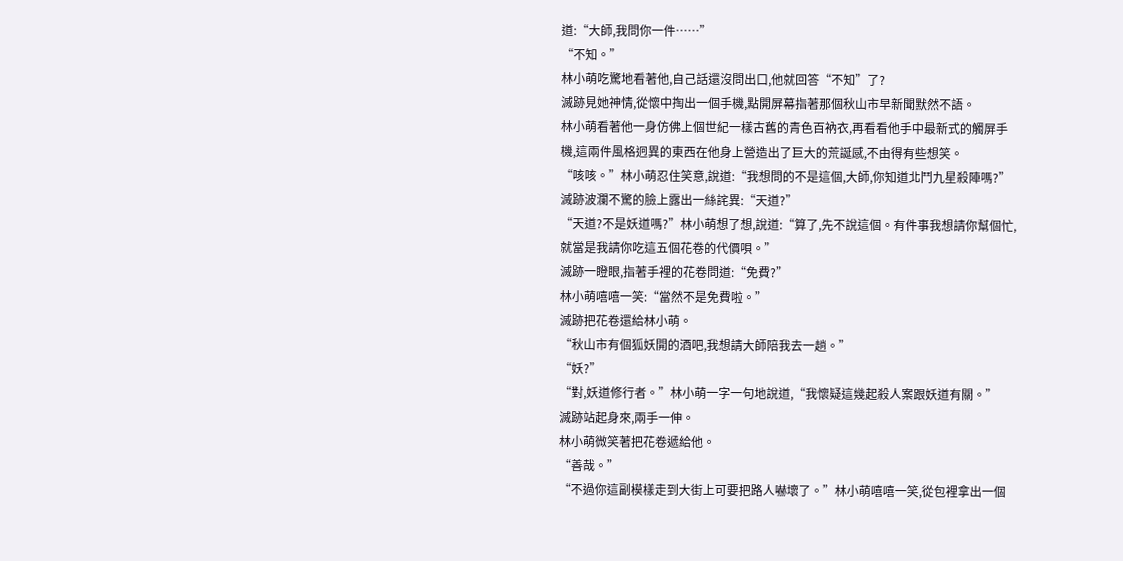道:“大師,我問你一件……”
“不知。”
林小萌吃驚地看著他,自己話還沒問出口,他就回答“不知”了?
滅跡見她神情,從懷中掏出一個手機,點開屏幕指著那個秋山市早新聞默然不語。
林小萌看著他一身仿佛上個世紀一樣古舊的青色百衲衣,再看看他手中最新式的觸屏手機,這兩件風格迥異的東西在他身上營造出了巨大的荒誕感,不由得有些想笑。
“咳咳。”林小萌忍住笑意,說道:“我想問的不是這個,大師,你知道北鬥九星殺陣嗎?”
滅跡波瀾不驚的臉上露出一絲詫異:“天道?”
“天道?不是妖道嗎?”林小萌想了想,說道:“算了,先不說這個。有件事我想請你幫個忙,就當是我請你吃這五個花卷的代價唄。”
滅跡一瞪眼,指著手裡的花卷問道:“免費?”
林小萌嘻嘻一笑:“當然不是免費啦。”
滅跡把花卷還給林小萌。
“秋山市有個狐妖開的酒吧,我想請大師陪我去一趟。”
“妖?”
“對,妖道修行者。”林小萌一字一句地說道,“我懷疑這幾起殺人案跟妖道有關。”
滅跡站起身來,兩手一伸。
林小萌微笑著把花卷遞給他。
“善哉。”
“不過你這副模樣走到大街上可要把路人嚇壞了。”林小萌嘻嘻一笑,從包裡拿出一個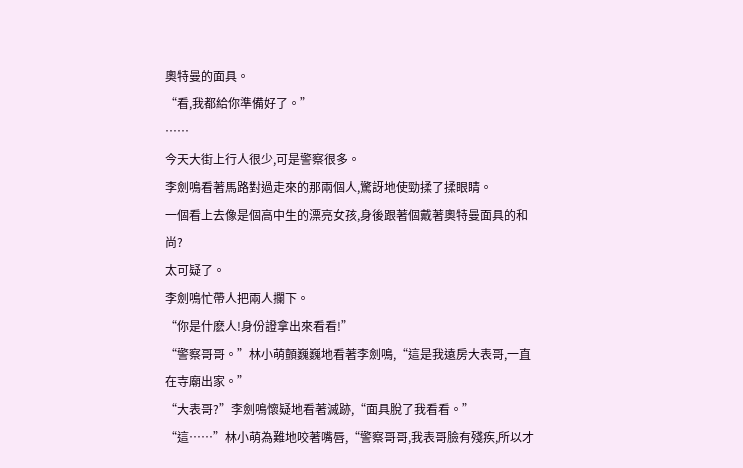奧特曼的面具。
“看,我都給你準備好了。”
……
今天大街上行人很少,可是警察很多。
李劍鳴看著馬路對過走來的那兩個人,驚訝地使勁揉了揉眼睛。
一個看上去像是個高中生的漂亮女孩,身後跟著個戴著奧特曼面具的和尚?
太可疑了。
李劍鳴忙帶人把兩人攔下。
“你是什麽人!身份證拿出來看看!”
“警察哥哥。”林小萌顫巍巍地看著李劍鳴,“這是我遠房大表哥,一直在寺廟出家。”
“大表哥?”李劍鳴懷疑地看著滅跡,“面具脫了我看看。”
“這……”林小萌為難地咬著嘴唇,“警察哥哥,我表哥臉有殘疾,所以才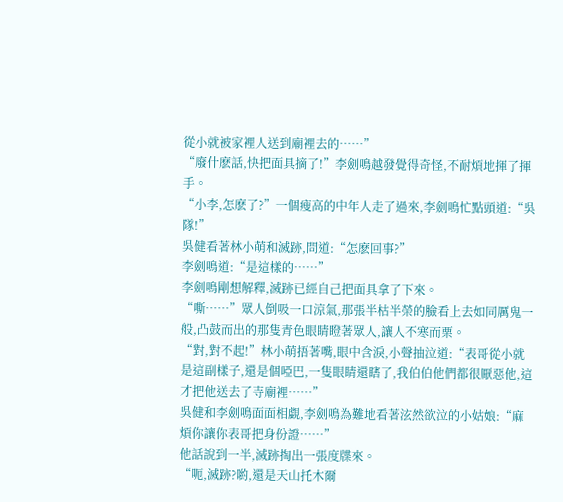從小就被家裡人送到廟裡去的……”
“廢什麽話,快把面具摘了!”李劍鳴越發覺得奇怪,不耐煩地揮了揮手。
“小李,怎麽了?”一個瘦高的中年人走了過來,李劍鳴忙點頭道:“吳隊!”
吳健看著林小萌和滅跡,問道:“怎麽回事?”
李劍鳴道:“是這樣的……”
李劍鳴剛想解釋,滅跡已經自己把面具拿了下來。
“嘶……”眾人倒吸一口涼氣,那張半枯半榮的臉看上去如同厲鬼一般,凸鼓而出的那隻青色眼睛瞪著眾人,讓人不寒而栗。
“對,對不起!”林小萌捂著嘴,眼中含淚,小聲抽泣道:“表哥從小就是這副樣子,還是個啞巴,一隻眼睛還瞎了,我伯伯他們都很厭惡他,這才把他送去了寺廟裡……”
吳健和李劍鳴面面相覷,李劍鳴為難地看著泫然欲泣的小姑娘:“麻煩你讓你表哥把身份證……”
他話說到一半,滅跡掏出一張度牒來。
“呃,滅跡?喲,還是天山托木爾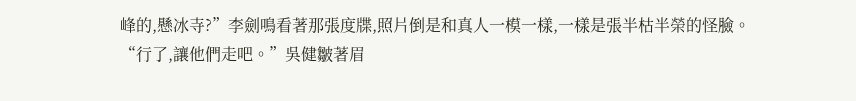峰的,懸冰寺?”李劍鳴看著那張度牒,照片倒是和真人一模一樣,一樣是張半枯半榮的怪臉。
“行了,讓他們走吧。”吳健皺著眉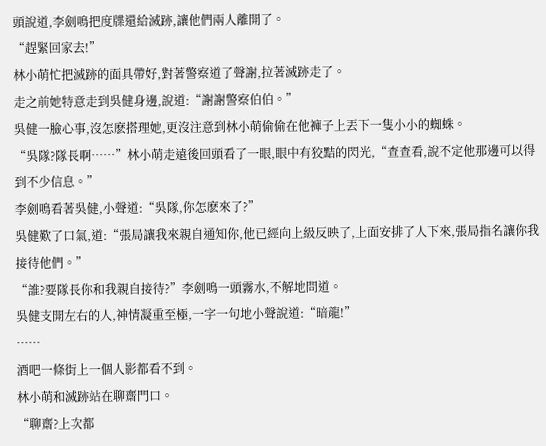頭說道,李劍鳴把度牒還給滅跡,讓他們兩人離開了。
“趕緊回家去!”
林小萌忙把滅跡的面具帶好,對著警察道了聲謝,拉著滅跡走了。
走之前她特意走到吳健身邊,說道:“謝謝警察伯伯。”
吳健一臉心事,沒怎麽搭理她,更沒注意到林小萌偷偷在他褲子上丟下一隻小小的蜘蛛。
“吳隊?隊長啊……”林小萌走遠後回頭看了一眼,眼中有狡黠的閃光,“查查看,說不定他那邊可以得到不少信息。”
李劍鳴看著吳健,小聲道:“吳隊,你怎麽來了?”
吳健歎了口氣,道:“張局讓我來親自通知你,他已經向上級反映了,上面安排了人下來,張局指名讓你我接待他們。”
“誰?要隊長你和我親自接待?”李劍鳴一頭霧水,不解地問道。
吳健支開左右的人,神情凝重至極,一字一句地小聲說道:“暗龍!”
……
酒吧一條街上一個人影都看不到。
林小萌和滅跡站在聊齋門口。
“聊齋?上次都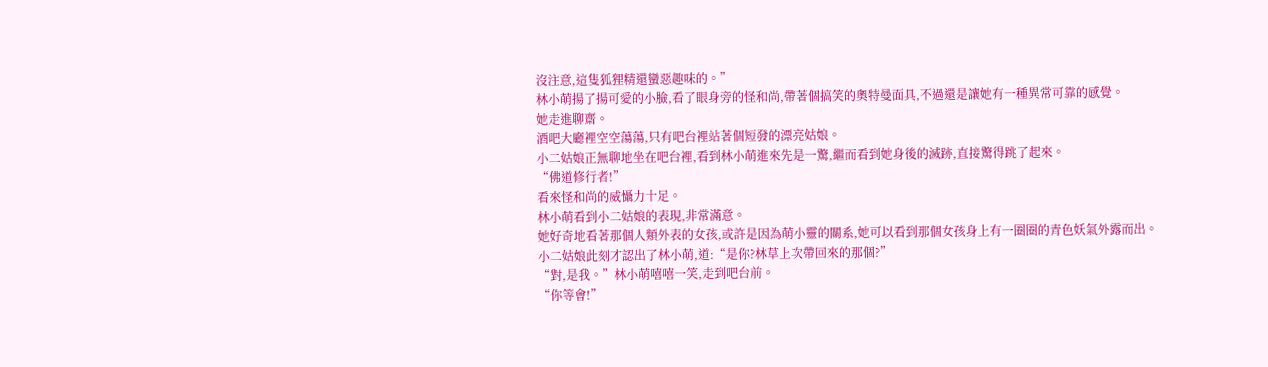沒注意,這隻狐狸精還蠻惡趣味的。”
林小萌揚了揚可愛的小臉,看了眼身旁的怪和尚,帶著個搞笑的奧特曼面具,不過還是讓她有一種異常可靠的感覺。
她走進聊齋。
酒吧大廳裡空空蕩蕩,只有吧台裡站著個短發的漂亮姑娘。
小二姑娘正無聊地坐在吧台裡,看到林小萌進來先是一驚,繼而看到她身後的滅跡,直接驚得跳了起來。
“佛道修行者!”
看來怪和尚的威懾力十足。
林小萌看到小二姑娘的表現,非常滿意。
她好奇地看著那個人類外表的女孩,或許是因為萌小靈的關系,她可以看到那個女孩身上有一圈圈的青色妖氣外露而出。
小二姑娘此刻才認出了林小萌,道:“是你?林草上次帶回來的那個?”
“對,是我。”林小萌嘻嘻一笑,走到吧台前。
“你等會!”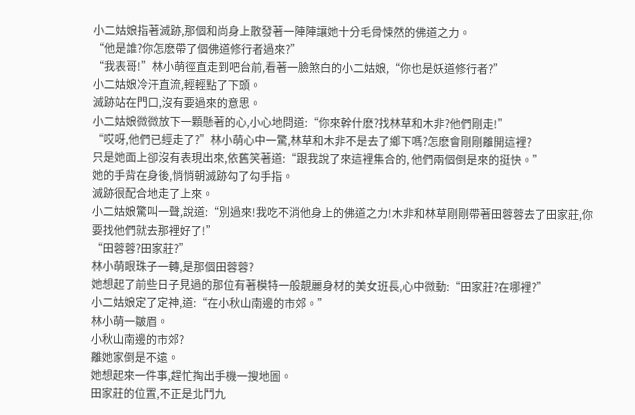小二姑娘指著滅跡,那個和尚身上散發著一陣陣讓她十分毛骨悚然的佛道之力。
“他是誰?你怎麽帶了個佛道修行者過來?”
“我表哥!”林小萌徑直走到吧台前,看著一臉煞白的小二姑娘,“你也是妖道修行者?”
小二姑娘冷汗直流,輕輕點了下頭。
滅跡站在門口,沒有要過來的意思。
小二姑娘微微放下一顆懸著的心,小心地問道:“你來幹什麽?找林草和木非?他們剛走!”
“哎呀,他們已經走了?”林小萌心中一驚,林草和木非不是去了鄉下嗎?怎麽會剛剛離開這裡?
只是她面上卻沒有表現出來,依舊笑著道:“跟我說了來這裡集合的, 他們兩個倒是來的挺快。”
她的手背在身後,悄悄朝滅跡勾了勾手指。
滅跡很配合地走了上來。
小二姑娘驚叫一聲,說道:“別過來!我吃不消他身上的佛道之力!木非和林草剛剛帶著田蓉蓉去了田家莊,你要找他們就去那裡好了!”
“田蓉蓉?田家莊?”
林小萌眼珠子一轉,是那個田蓉蓉?
她想起了前些日子見過的那位有著模特一般靚麗身材的美女班長,心中微動:“田家莊?在哪裡?”
小二姑娘定了定神,道:“在小秋山南邊的市郊。”
林小萌一皺眉。
小秋山南邊的市郊?
離她家倒是不遠。
她想起來一件事,趕忙掏出手機一搜地圖。
田家莊的位置,不正是北鬥九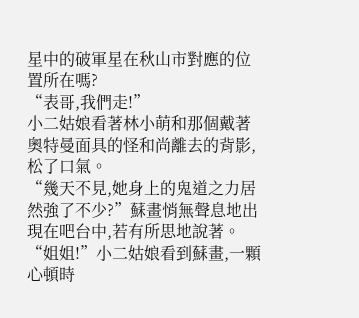星中的破軍星在秋山市對應的位置所在嗎?
“表哥,我們走!”
小二姑娘看著林小萌和那個戴著奧特曼面具的怪和尚離去的背影,松了口氣。
“幾天不見,她身上的鬼道之力居然強了不少?”蘇畫悄無聲息地出現在吧台中,若有所思地說著。
“姐姐!”小二姑娘看到蘇畫,一顆心頓時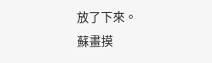放了下來。
蘇畫摸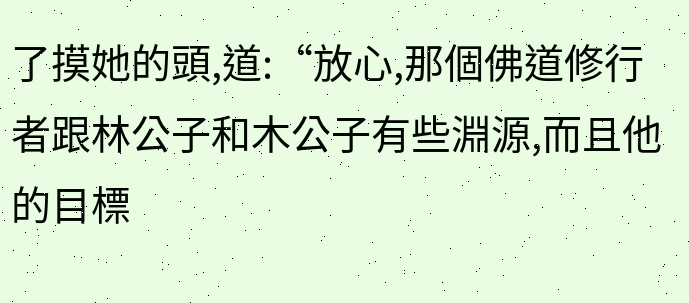了摸她的頭,道:“放心,那個佛道修行者跟林公子和木公子有些淵源,而且他的目標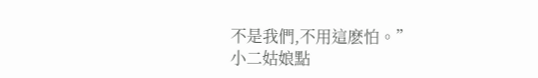不是我們,不用這麽怕。”
小二姑娘點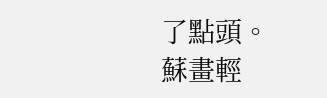了點頭。
蘇畫輕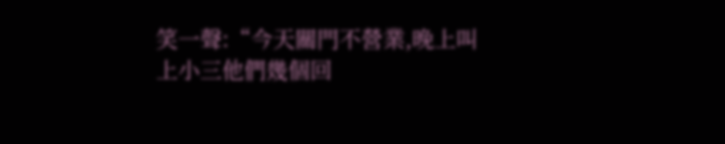笑一聲:“今天關門不營業,晚上叫上小三他們幾個回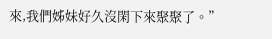來,我們姊妹好久沒閑下來聚聚了。”